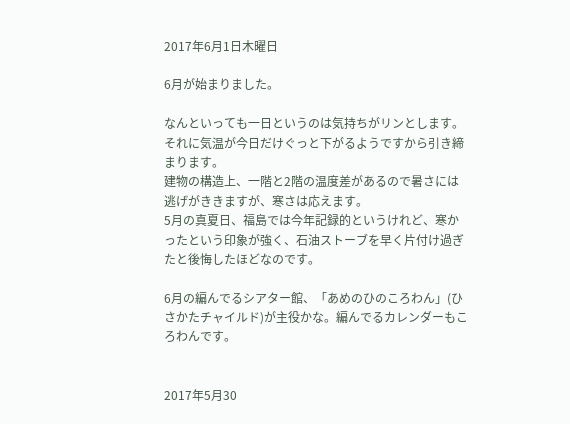2017年6月1日木曜日

6月が始まりました。

なんといっても一日というのは気持ちがリンとします。
それに気温が今日だけぐっと下がるようですから引き締まります。
建物の構造上、一階と2階の温度差があるので暑さには逃げがききますが、寒さは応えます。
5月の真夏日、福島では今年記録的というけれど、寒かったという印象が強く、石油ストーブを早く片付け過ぎたと後悔したほどなのです。

6月の編んでるシアター館、「あめのひのころわん」(ひさかたチャイルド)が主役かな。編んでるカレンダーもころわんです。


2017年5月30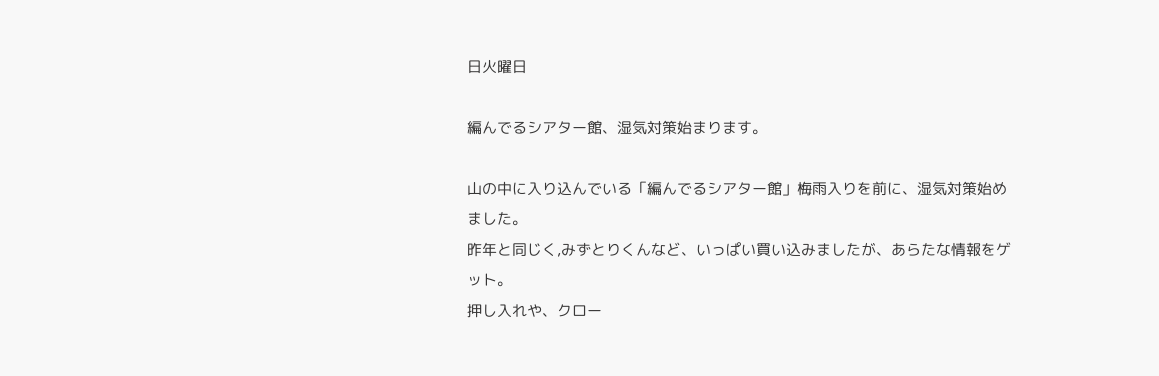日火曜日

編んでるシアター館、湿気対策始まります。

山の中に入り込んでいる「編んでるシアター館」梅雨入りを前に、湿気対策始めました。
昨年と同じく,みずとりくんなど、いっぱい買い込みましたが、あらたな情報をゲット。
押し入れや、クロー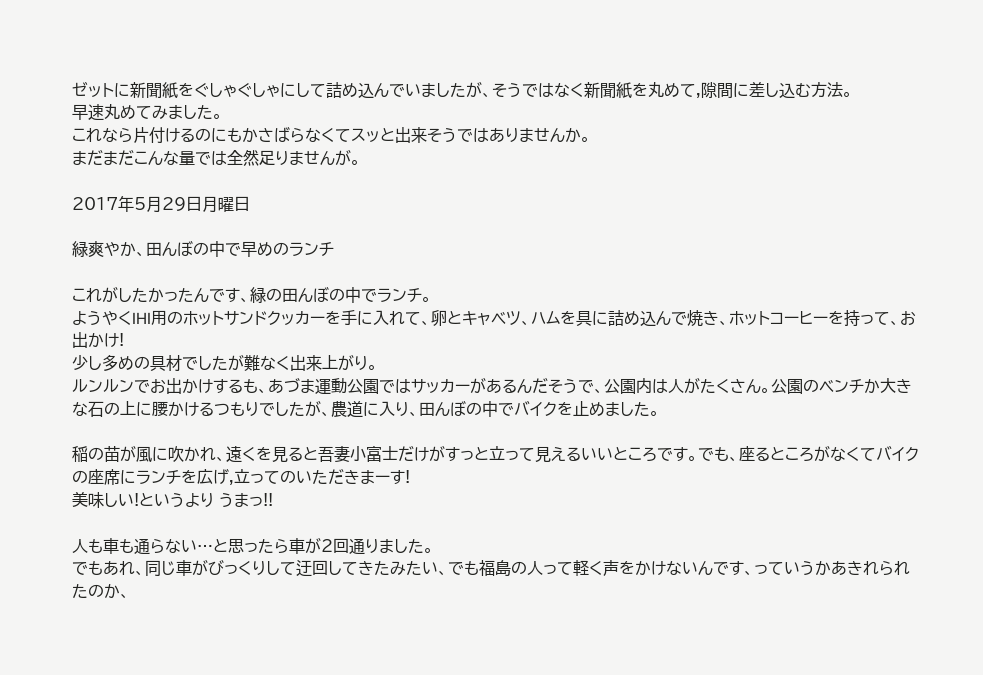ゼットに新聞紙をぐしゃぐしゃにして詰め込んでいましたが、そうではなく新聞紙を丸めて,隙間に差し込む方法。
早速丸めてみました。
これなら片付けるのにもかさばらなくてスッと出来そうではありませんか。
まだまだこんな量では全然足りませんが。

2017年5月29日月曜日

緑爽やか、田んぼの中で早めのランチ

これがしたかったんです、緑の田んぼの中でランチ。
ようやくIHI用のホットサンドクッカーを手に入れて、卵とキャベツ、ハムを具に詰め込んで焼き、ホットコーヒーを持って、お出かけ!
少し多めの具材でしたが難なく出来上がり。
ルンルンでお出かけするも、あづま運動公園ではサッカーがあるんだそうで、公園内は人がたくさん。公園のベンチか大きな石の上に腰かけるつもりでしたが、農道に入り、田んぼの中でバイクを止めました。

稲の苗が風に吹かれ、遠くを見ると吾妻小富士だけがすっと立って見えるいいところです。でも、座るところがなくてバイクの座席にランチを広げ,立ってのいただきまーす!
美味しい!というより うまっ!!

人も車も通らない…と思ったら車が2回通りました。
でもあれ、同じ車がびっくりして迂回してきたみたい、でも福島の人って軽く声をかけないんです、っていうかあきれられたのか、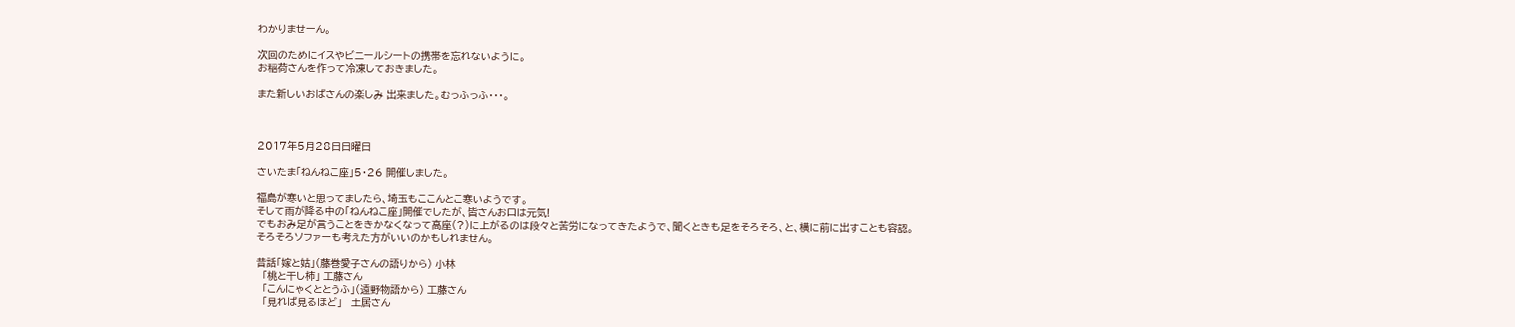わかりませーん。

次回のためにイスやビニールシートの携帯を忘れないように。
お稲荷さんを作って冷凍しておきました。

また新しいおばさんの楽しみ 出来ました。むっふっふ・・・。



2017年5月28日日曜日

さいたま「ねんねこ座」5・26 開催しました。

福島が寒いと思ってましたら、埼玉もここんとこ寒いようです。
そして雨が降る中の「ねんねこ座」開催でしたが、皆さんお口は元気!
でもおみ足が言うことをきかなくなって高座(?)に上がるのは段々と苦労になってきたようで、聞くときも足をそろそろ、と、横に前に出すことも容認。
そろそろソファーも考えた方がいいのかもしれません。

昔話「嫁と姑」(藤巻愛子さんの語りから) 小林
  「桃と干し柿」 工藤さん
  「こんにゃくととうふ」(遠野物語から) 工藤さん
  「見れば見るほど」   土居さん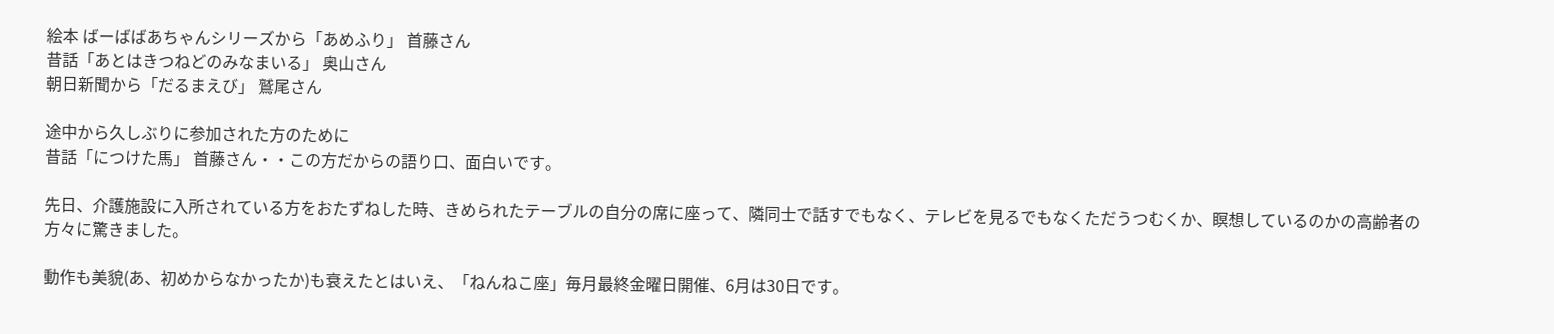絵本 ばーばばあちゃんシリーズから「あめふり」 首藤さん
昔話「あとはきつねどのみなまいる」 奥山さん
朝日新聞から「だるまえび」 鷲尾さん

途中から久しぶりに参加された方のために
昔話「につけた馬」 首藤さん・・この方だからの語り口、面白いです。

先日、介護施設に入所されている方をおたずねした時、きめられたテーブルの自分の席に座って、隣同士で話すでもなく、テレビを見るでもなくただうつむくか、瞑想しているのかの高齢者の方々に驚きました。

動作も美貌(あ、初めからなかったか)も衰えたとはいえ、「ねんねこ座」毎月最終金曜日開催、6月は30日です。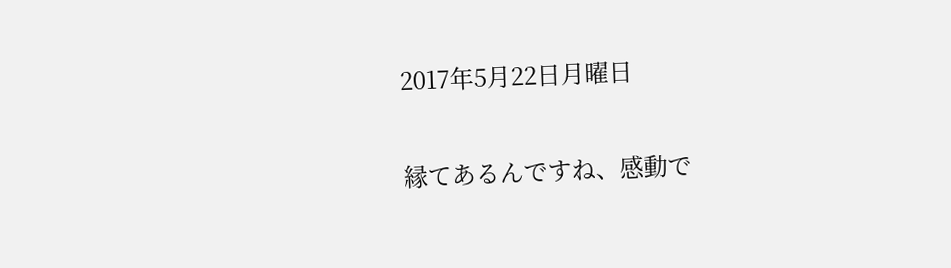2017年5月22日月曜日

縁てあるんですね、感動で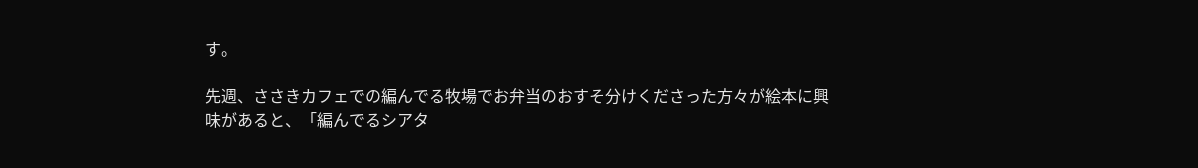す。

先週、ささきカフェでの編んでる牧場でお弁当のおすそ分けくださった方々が絵本に興味があると、「編んでるシアタ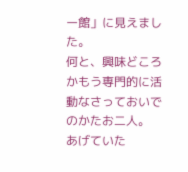ー館」に見えました。
何と、興味どころかもう専門的に活動なさっておいでのかたお二人。
あげていた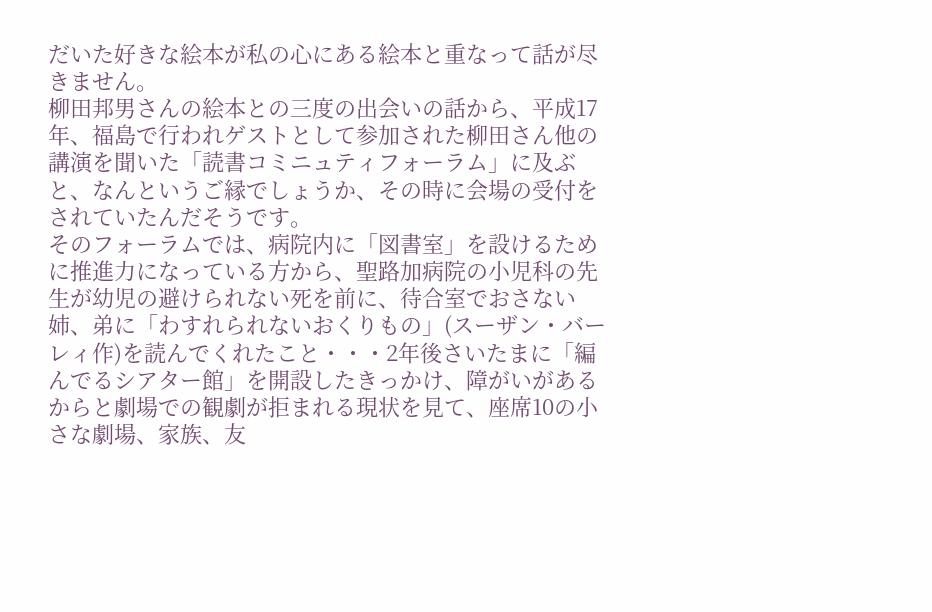だいた好きな絵本が私の心にある絵本と重なって話が尽きません。
柳田邦男さんの絵本との三度の出会いの話から、平成17年、福島で行われゲストとして参加された柳田さん他の講演を聞いた「読書コミニュティフォーラム」に及ぶと、なんというご縁でしょうか、その時に会場の受付をされていたんだそうです。
そのフォーラムでは、病院内に「図書室」を設けるために推進力になっている方から、聖路加病院の小児科の先生が幼児の避けられない死を前に、待合室でおさない姉、弟に「わすれられないおくりもの」(スーザン・バーレィ作)を読んでくれたこと・・・2年後さいたまに「編んでるシアター館」を開設したきっかけ、障がいがあるからと劇場での観劇が拒まれる現状を見て、座席10の小さな劇場、家族、友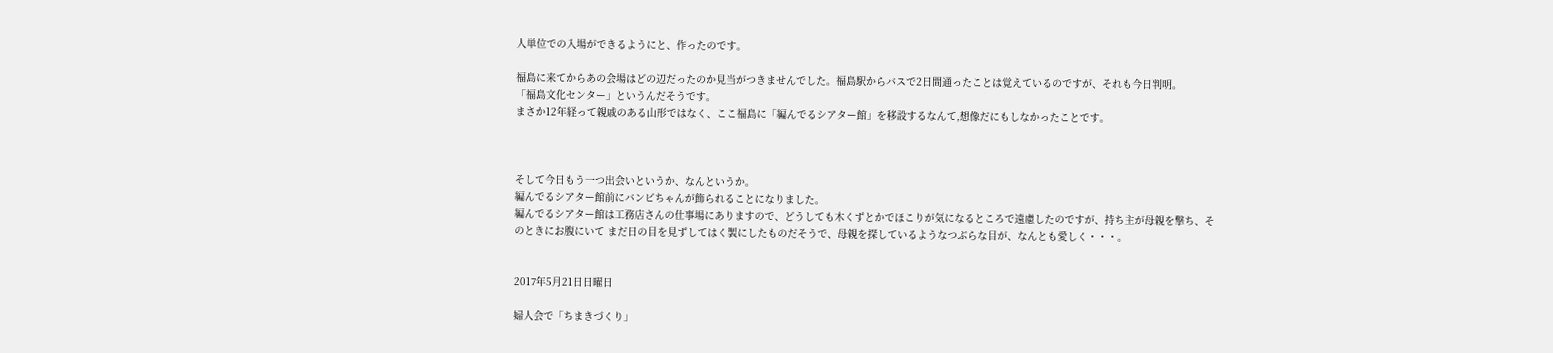人単位での入場ができるようにと、作ったのです。

福島に来てからあの会場はどの辺だったのか見当がつきませんでした。福島駅からバスで2日間通ったことは覚えているのですが、それも今日判明。
「福島文化センター」というんだそうです。
まさか12年経って親戚のある山形ではなく、ここ福島に「編んでるシアター館」を移設するなんて,想像だにもしなかったことです。



そして今日もう一つ出会いというか、なんというか。
編んでるシアター館前にバンビちゃんが飾られることになりました。
編んでるシアター館は工務店さんの仕事場にありますので、どうしても木くずとかでほこりが気になるところで遠慮したのですが、持ち主が母親を撃ち、そのときにお腹にいて まだ日の目を見ずしてはく製にしたものだそうで、母親を探しているようなつぶらな目が、なんとも愛しく・・・。


2017年5月21日日曜日

婦人会で「ちまきづくり」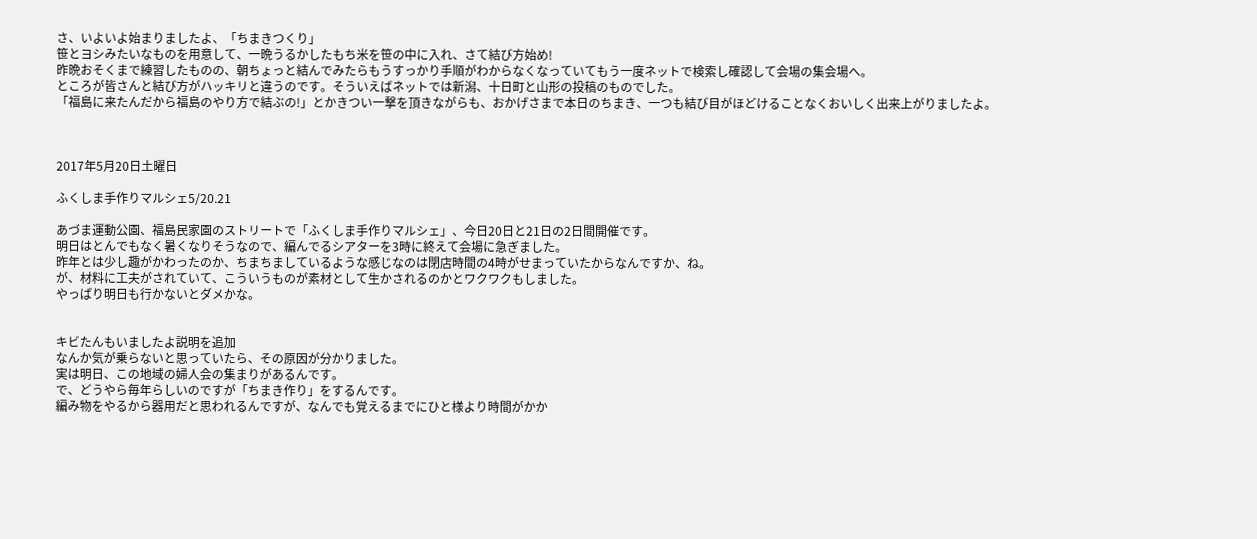さ、いよいよ始まりましたよ、「ちまきつくり」
笹とヨシみたいなものを用意して、一晩うるかしたもち米を笹の中に入れ、さて結び方始め!
昨晩おそくまで練習したものの、朝ちょっと結んでみたらもうすっかり手順がわからなくなっていてもう一度ネットで検索し確認して会場の集会場へ。
ところが皆さんと結び方がハッキリと違うのです。そういえばネットでは新潟、十日町と山形の投稿のものでした。
「福島に来たんだから福島のやり方で結ぶの!」とかきつい一撃を頂きながらも、おかげさまで本日のちまき、一つも結び目がほどけることなくおいしく出来上がりましたよ。



2017年5月20日土曜日

ふくしま手作りマルシェ5/20.21

あづま運動公園、福島民家園のストリートで「ふくしま手作りマルシェ」、今日20日と21日の2日間開催です。
明日はとんでもなく暑くなりそうなので、編んでるシアターを3時に終えて会場に急ぎました。
昨年とは少し趣がかわったのか、ちまちましているような感じなのは閉店時間の4時がせまっていたからなんですか、ね。
が、材料に工夫がされていて、こういうものが素材として生かされるのかとワクワクもしました。
やっぱり明日も行かないとダメかな。


キビたんもいましたよ説明を追加
なんか気が乗らないと思っていたら、その原因が分かりました。
実は明日、この地域の婦人会の集まりがあるんです。
で、どうやら毎年らしいのですが「ちまき作り」をするんです。
編み物をやるから器用だと思われるんですが、なんでも覚えるまでにひと様より時間がかか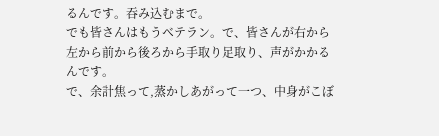るんです。吞み込むまで。
でも皆さんはもうベテラン。で、皆さんが右から左から前から後ろから手取り足取り、声がかかるんです。
で、余計焦って,蒸かしあがって一つ、中身がこぼ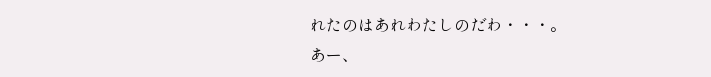れたのはあれわたしのだわ・・・。
あー、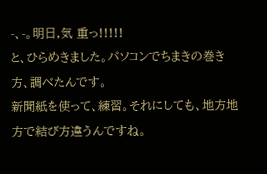-、-。明日,気 重っ!!!!!
と、ひらめきました。パソコンでちまきの巻き方、調べたんです。
新聞紙を使って、練習。それにしても、地方地方で結び方違うんですね。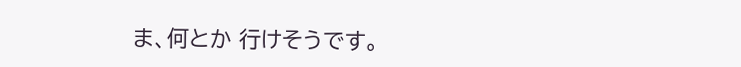ま、何とか 行けそうです。